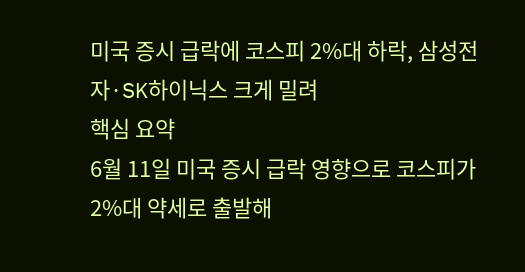미국 증시 급락에 코스피 2%대 하락, 삼성전자·SK하이닉스 크게 밀려
핵심 요약
6월 11일 미국 증시 급락 영향으로 코스피가 2%대 약세로 출발해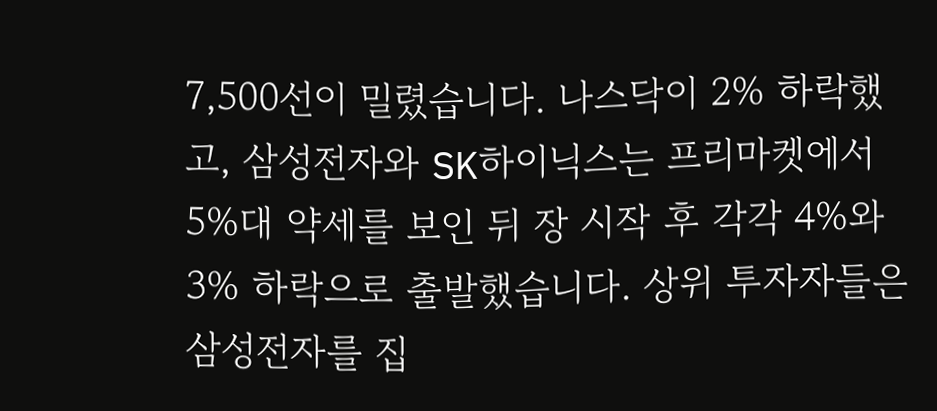7,500선이 밀렸습니다. 나스닥이 2% 하락했고, 삼성전자와 SK하이닉스는 프리마켓에서 5%대 약세를 보인 뒤 장 시작 후 각각 4%와 3% 하락으로 출발했습니다. 상위 투자자들은 삼성전자를 집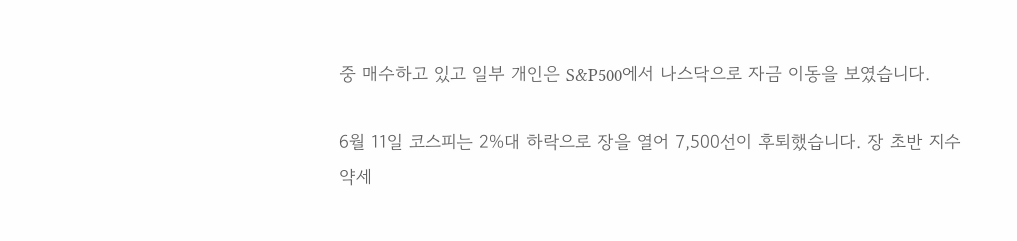중 매수하고 있고 일부 개인은 S&P500에서 나스닥으로 자금 이동을 보였습니다.

6월 11일 코스피는 2%대 하락으로 장을 열어 7,500선이 후퇴했습니다. 장 초반 지수 약세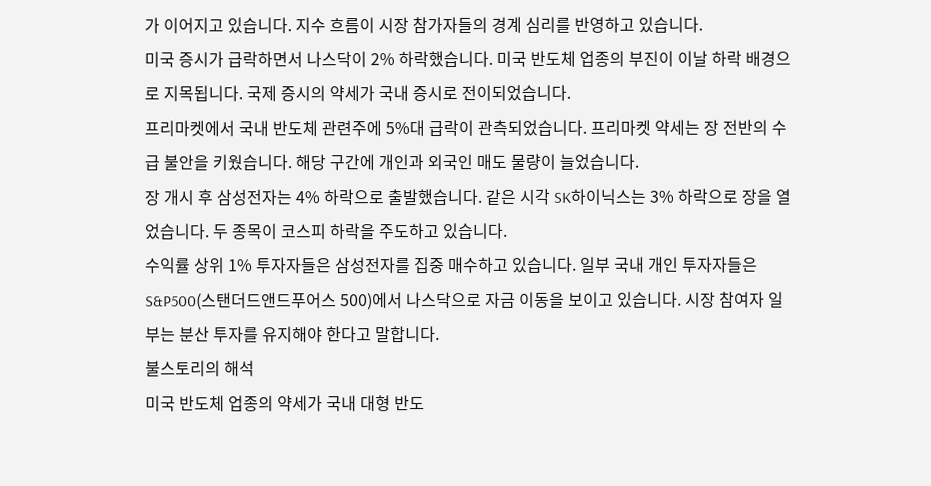가 이어지고 있습니다. 지수 흐름이 시장 참가자들의 경계 심리를 반영하고 있습니다.
미국 증시가 급락하면서 나스닥이 2% 하락했습니다. 미국 반도체 업종의 부진이 이날 하락 배경으로 지목됩니다. 국제 증시의 약세가 국내 증시로 전이되었습니다.
프리마켓에서 국내 반도체 관련주에 5%대 급락이 관측되었습니다. 프리마켓 약세는 장 전반의 수급 불안을 키웠습니다. 해당 구간에 개인과 외국인 매도 물량이 늘었습니다.
장 개시 후 삼성전자는 4% 하락으로 출발했습니다. 같은 시각 SK하이닉스는 3% 하락으로 장을 열었습니다. 두 종목이 코스피 하락을 주도하고 있습니다.
수익률 상위 1% 투자자들은 삼성전자를 집중 매수하고 있습니다. 일부 국내 개인 투자자들은 S&P500(스탠더드앤드푸어스 500)에서 나스닥으로 자금 이동을 보이고 있습니다. 시장 참여자 일부는 분산 투자를 유지해야 한다고 말합니다.
불스토리의 해석
미국 반도체 업종의 약세가 국내 대형 반도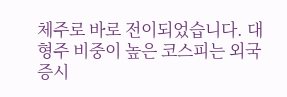체주로 바로 전이되었습니다. 대형주 비중이 높은 코스피는 외국 증시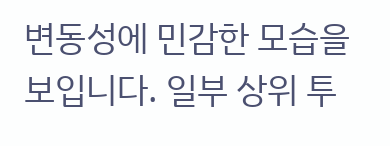변동성에 민감한 모습을 보입니다. 일부 상위 투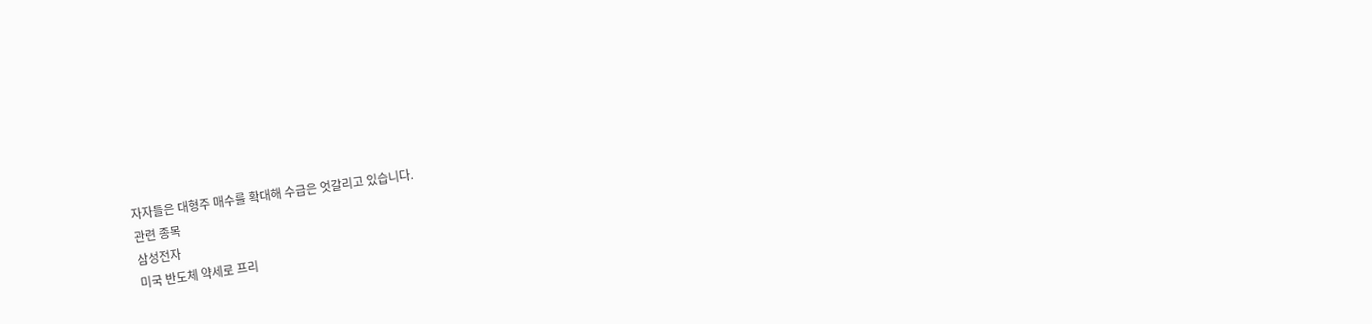자자들은 대형주 매수를 확대해 수급은 엇갈리고 있습니다.
관련 종목
삼성전자
미국 반도체 약세로 프리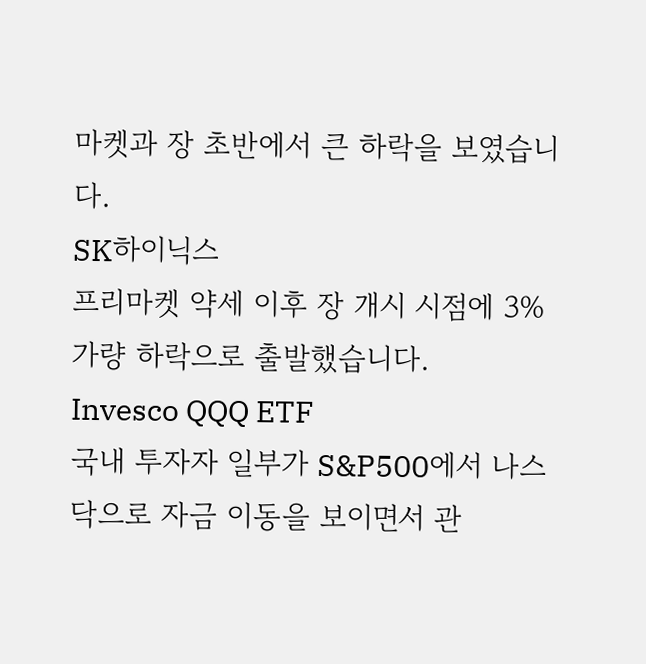마켓과 장 초반에서 큰 하락을 보였습니다.
SK하이닉스
프리마켓 약세 이후 장 개시 시점에 3%가량 하락으로 출발했습니다.
Invesco QQQ ETF
국내 투자자 일부가 S&P500에서 나스닥으로 자금 이동을 보이면서 관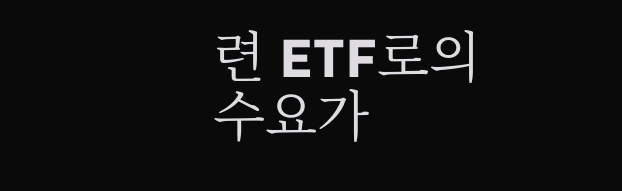련 ETF로의 수요가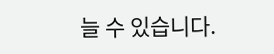늘 수 있습니다.